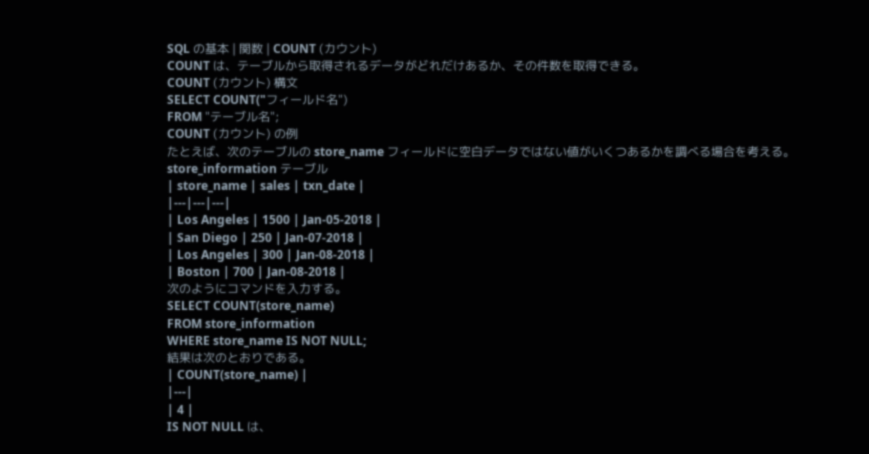SQL の基本 | 関数 | COUNT (カウント)
COUNT は、テーブルから取得されるデータがどれだけあるか、その件数を取得できる。
COUNT (カウント) 構文
SELECT COUNT("フィールド名")
FROM "テーブル名";
COUNT (カウント) の例
たとえば、次のテーブルの store_name フィールドに空白データではない値がいくつあるかを調べる場合を考える。
store_information テーブル
| store_name | sales | txn_date |
|---|---|---|
| Los Angeles | 1500 | Jan-05-2018 |
| San Diego | 250 | Jan-07-2018 |
| Los Angeles | 300 | Jan-08-2018 |
| Boston | 700 | Jan-08-2018 |
次のようにコマンドを入力する。
SELECT COUNT(store_name)
FROM store_information
WHERE store_name IS NOT NULL;
結果は次のとおりである。
| COUNT(store_name) |
|---|
| 4 |
IS NOT NULL は、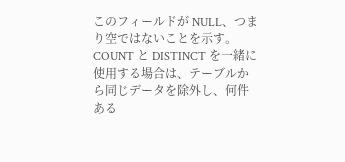このフィールドが NULL、つまり空ではないことを示す。
COUNT と DISTINCT を一緒に使用する場合は、テーブルから同じデータを除外し、何件ある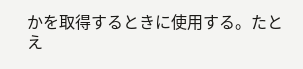かを取得するときに使用する。たとえ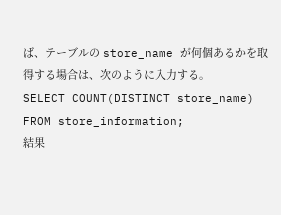ば、テーブルの store_name が何個あるかを取得する場合は、次のように入力する。
SELECT COUNT(DISTINCT store_name)
FROM store_information;
結果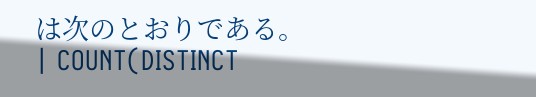は次のとおりである。
| COUNT(DISTINCT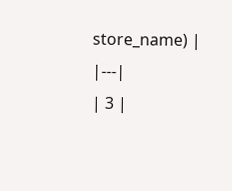store_name) |
|---|
| 3 |